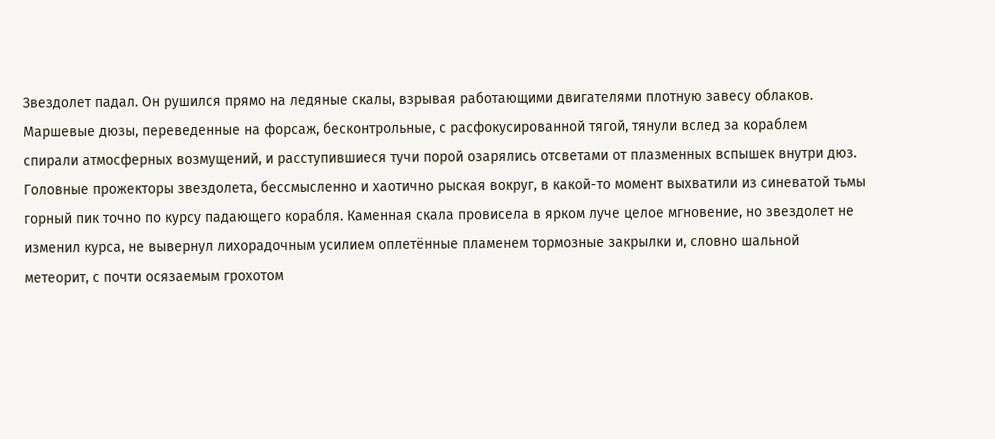Звездолет падал. Он рушился прямо на ледяные скалы, взрывая работающими двигателями плотную завесу облаков. Маршевые дюзы, переведенные на форсаж, бесконтрольные, с расфокусированной тягой, тянули вслед за кораблем спирали атмосферных возмущений, и расступившиеся тучи порой озарялись отсветами от плазменных вспышек внутри дюз. Головные прожекторы звездолета, бессмысленно и хаотично рыская вокруг, в какой-то момент выхватили из синеватой тьмы горный пик точно по курсу падающего корабля. Каменная скала провисела в ярком луче целое мгновение, но звездолет не изменил курса, не вывернул лихорадочным усилием оплетённые пламенем тормозные закрылки и, словно шальной метеорит, с почти осязаемым грохотом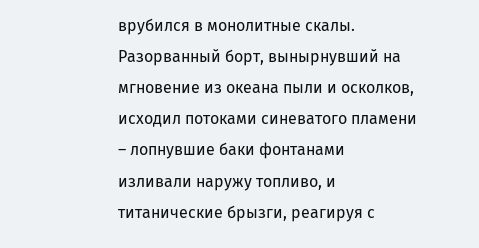врубился в монолитные скалы. Разорванный борт, вынырнувший на мгновение из океана пыли и осколков, исходил потоками синеватого пламени – лопнувшие баки фонтанами изливали наружу топливо, и титанические брызги, реагируя с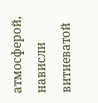атмосферой, нависли витиеватой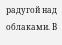радугой над облаками. В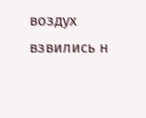воздух взвились н